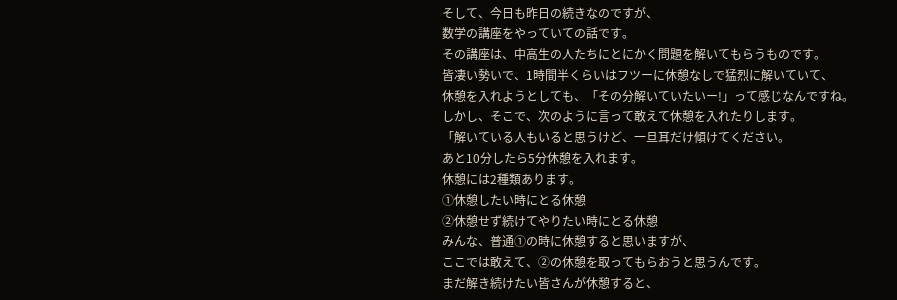そして、今日も昨日の続きなのですが、
数学の講座をやっていての話です。
その講座は、中高生の人たちにとにかく問題を解いてもらうものです。
皆凄い勢いで、1時間半くらいはフツーに休憩なしで猛烈に解いていて、
休憩を入れようとしても、「その分解いていたいー!」って感じなんですね。
しかし、そこで、次のように言って敢えて休憩を入れたりします。
「解いている人もいると思うけど、一旦耳だけ傾けてください。
あと10分したら5分休憩を入れます。
休憩には2種類あります。
①休憩したい時にとる休憩
②休憩せず続けてやりたい時にとる休憩
みんな、普通①の時に休憩すると思いますが、
ここでは敢えて、②の休憩を取ってもらおうと思うんです。
まだ解き続けたい皆さんが休憩すると、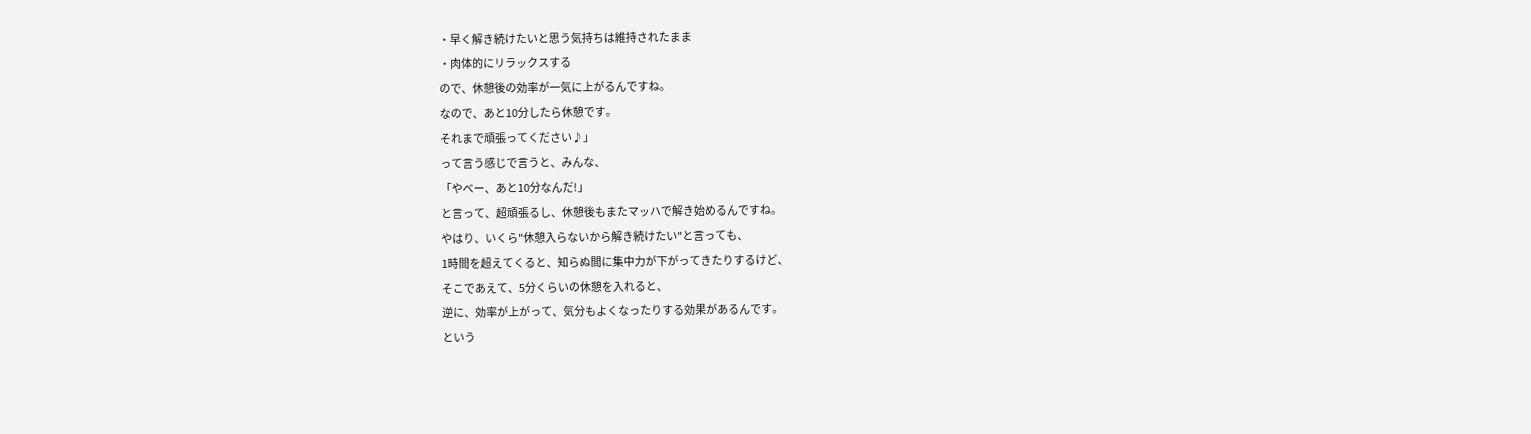・早く解き続けたいと思う気持ちは維持されたまま
・肉体的にリラックスする
ので、休憩後の効率が一気に上がるんですね。
なので、あと10分したら休憩です。
それまで頑張ってください♪」
って言う感じで言うと、みんな、
「やべー、あと10分なんだ!」
と言って、超頑張るし、休憩後もまたマッハで解き始めるんですね。
やはり、いくら"休憩入らないから解き続けたい"と言っても、
1時間を超えてくると、知らぬ間に集中力が下がってきたりするけど、
そこであえて、5分くらいの休憩を入れると、
逆に、効率が上がって、気分もよくなったりする効果があるんです。
という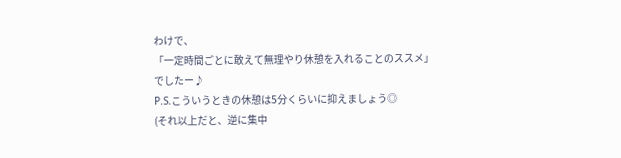わけで、
「一定時間ごとに敢えて無理やり休憩を入れることのススメ」
でしたー♪
P.S.こういうときの休憩は5分くらいに抑えましょう◎
(それ以上だと、逆に集中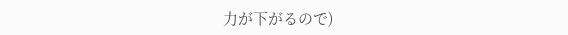力が下がるので)